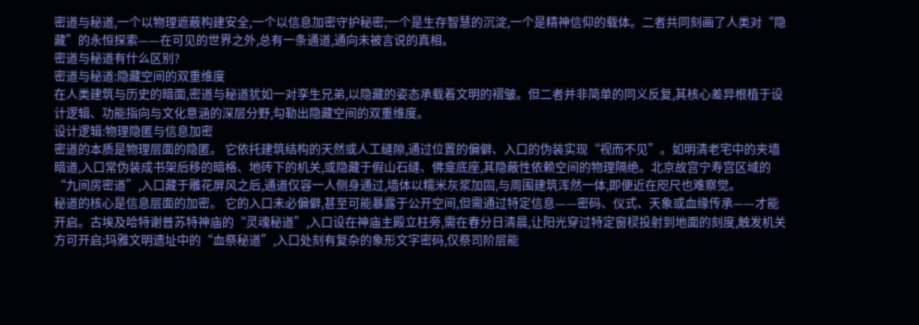密道与秘道,一个以物理遮蔽构建安全,一个以信息加密守护秘密;一个是生存智慧的沉淀,一个是精神信仰的载体。二者共同刻画了人类对“隐藏”的永恒探索——在可见的世界之外,总有一条通道,通向未被言说的真相。
密道与秘道有什么区别?
密道与秘道:隐藏空间的双重维度
在人类建筑与历史的暗面,密道与秘道犹如一对孪生兄弟,以隐藏的姿态承载着文明的褶皱。但二者并非简单的同义反复,其核心差异根植于设计逻辑、功能指向与文化意涵的深层分野,勾勒出隐藏空间的双重维度。
设计逻辑:物理隐匿与信息加密
密道的本质是物理层面的隐匿。 它依托建筑结构的天然或人工缝隙,通过位置的偏僻、入口的伪装实现“视而不见”。如明清老宅中的夹墙暗道,入口常伪装成书架后移的暗格、地砖下的机关,或隐藏于假山石缝、佛龛底座,其隐蔽性依赖空间的物理隔绝。北京故宫宁寿宫区域的“九间房密道”,入口藏于雕花屏风之后,通道仅容一人侧身通过,墙体以糯米灰浆加固,与周围建筑浑然一体,即便近在咫尺也难察觉。
秘道的核心是信息层面的加密。 它的入口未必偏僻,甚至可能暴露于公开空间,但需通过特定信息——密码、仪式、天象或血缘传承——才能开启。古埃及哈特谢普苏特神庙的“灵魂秘道”,入口设在神庙主殿立柱旁,需在春分日清晨,让阳光穿过特定窗棂投射到地面的刻度,触发机关方可开启;玛雅文明遗址中的“血祭秘道”,入口处刻有复杂的象形文字密码,仅祭司阶层能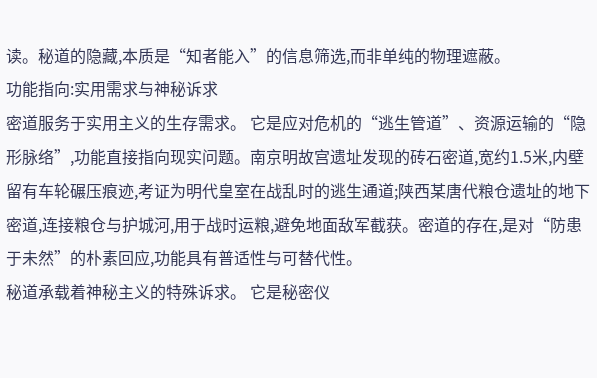读。秘道的隐藏,本质是“知者能入”的信息筛选,而非单纯的物理遮蔽。
功能指向:实用需求与神秘诉求
密道服务于实用主义的生存需求。 它是应对危机的“逃生管道”、资源运输的“隐形脉络”,功能直接指向现实问题。南京明故宫遗址发现的砖石密道,宽约1.5米,内壁留有车轮碾压痕迹,考证为明代皇室在战乱时的逃生通道;陕西某唐代粮仓遗址的地下密道,连接粮仓与护城河,用于战时运粮,避免地面敌军截获。密道的存在,是对“防患于未然”的朴素回应,功能具有普适性与可替代性。
秘道承载着神秘主义的特殊诉求。 它是秘密仪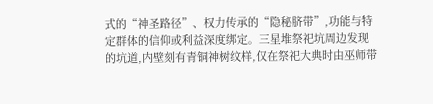式的“神圣路径”、权力传承的“隐秘脐带”,功能与特定群体的信仰或利益深度绑定。三星堆祭祀坑周边发现的坑道,内壁刻有青铜神树纹样,仅在祭祀大典时由巫师带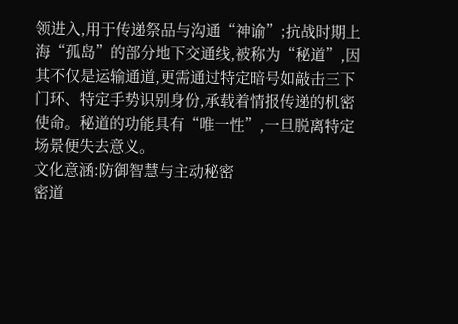领进入,用于传递祭品与沟通“神谕”;抗战时期上海“孤岛”的部分地下交通线,被称为“秘道”,因其不仅是运输通道,更需通过特定暗号如敲击三下门环、特定手势识别身份,承载着情报传递的机密使命。秘道的功能具有“唯一性”,一旦脱离特定场景便失去意义。
文化意涵:防御智慧与主动秘密
密道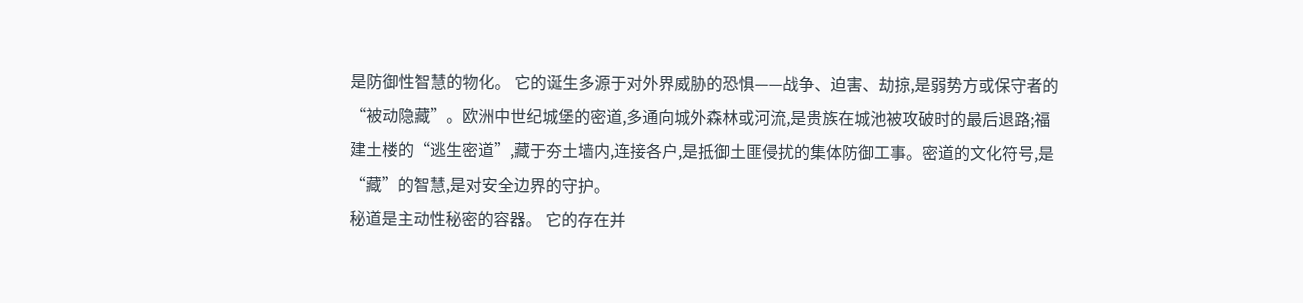是防御性智慧的物化。 它的诞生多源于对外界威胁的恐惧——战争、迫害、劫掠,是弱势方或保守者的“被动隐藏”。欧洲中世纪城堡的密道,多通向城外森林或河流,是贵族在城池被攻破时的最后退路;福建土楼的“逃生密道”,藏于夯土墙内,连接各户,是抵御土匪侵扰的集体防御工事。密道的文化符号,是“藏”的智慧,是对安全边界的守护。
秘道是主动性秘密的容器。 它的存在并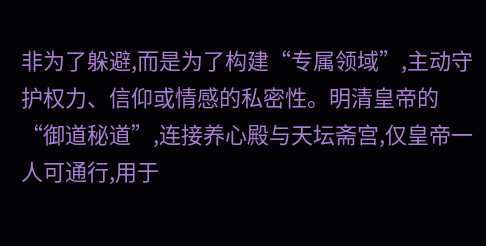非为了躲避,而是为了构建“专属领域”,主动守护权力、信仰或情感的私密性。明清皇帝的“御道秘道”,连接养心殿与天坛斋宫,仅皇帝一人可通行,用于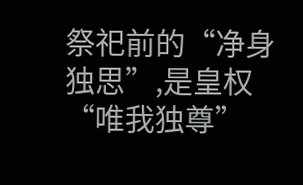祭祀前的“净身独思”,是皇权“唯我独尊”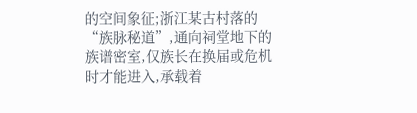的空间象征;浙江某古村落的“族脉秘道”,通向祠堂地下的族谱密室,仅族长在换届或危机时才能进入,承载着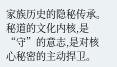家族历史的隐秘传承。秘道的文化内核,是“守”的意志,是对核心秘密的主动捍卫。